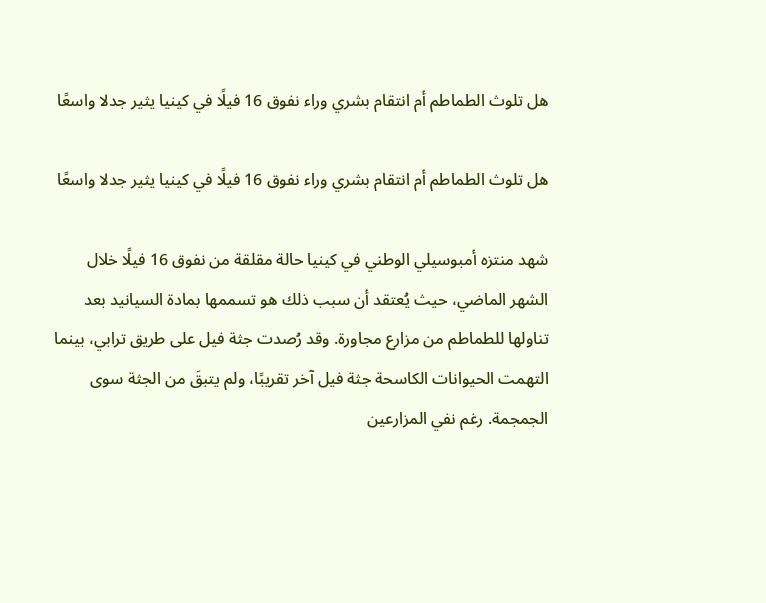هل تلوث الطماطم أم انتقام بشري وراء نفوق 16 فيلًا في كينيا يثير جدلا واسعًا

هل تلوث الطماطم أم انتقام بشري وراء نفوق 16 فيلًا في كينيا يثير جدلا واسعًا

شهد منتزه أمبوسيلي الوطني في كينيا حالة مقلقة من نفوق 16 فيلًا خلال الشهر الماضي، حيث يُعتقد أن سبب ذلك هو تسممها بمادة السيانيد بعد تناولها للطماطم من مزارع مجاورة. وقد رُصدت جثة فيل على طريق ترابي، بينما التهمت الحيوانات الكاسحة جثة فيل آخر تقريبًا، ولم يتبقَ من الجثة سوى الجمجمة. رغم نفي المزارعين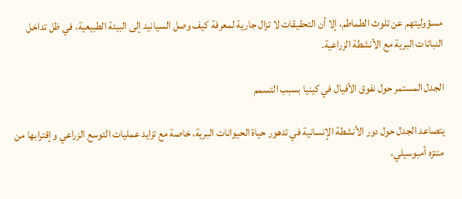مسؤوليتهم عن تلوث الطماطم، إلا أن التحقيقات لا تزال جارية لمعرفة كيف وصل السيانيد إلى البيئة الطبيعية، في ظل تداخل النباتات البرية مع الأنشطة الزراعية.

الجدل المستمر حول نفوق الأفيال في كينيا بسبب التسمم

يتصاعد الجدل حول دور الأنشطة الإنسانية في تدهور حياة الحيوانات البرية، خاصة مع تزايد عمليات التوسع الزراعي وإقترابها من منتزه أمبوسيلي،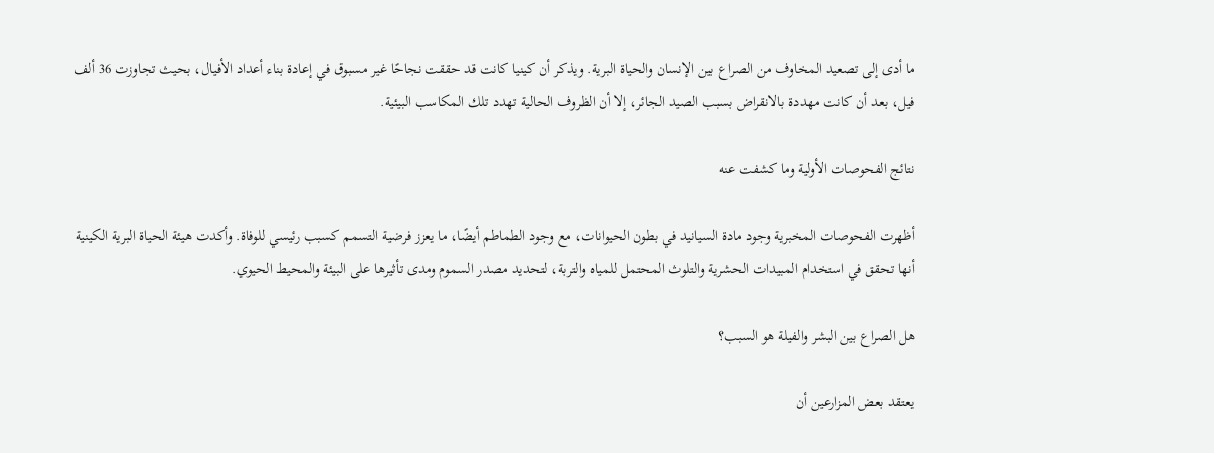ما أدى إلى تصعيد المخاوف من الصراع بين الإنسان والحياة البرية. ويذكر أن كينيا كانت قد حققت نجاحًا غير مسبوق في إعادة بناء أعداد الأفيال، بحيث تجاوزت 36 ألف فيل، بعد أن كانت مهددة بالانقراض بسبب الصيد الجائر، إلا أن الظروف الحالية تهدد تلك المكاسب البيئية.

نتائج الفحوصات الأولية وما كشفت عنه

أظهرت الفحوصات المخبرية وجود مادة السيانيد في بطون الحيوانات، مع وجود الطماطم أيضًا، ما يعزز فرضية التسمم كسبب رئيسي للوفاة. وأكدت هيئة الحياة البرية الكينية أنها تحقق في استخدام المبيدات الحشرية والتلوث المحتمل للمياه والتربة، لتحديد مصدر السموم ومدى تأثيرها على البيئة والمحيط الحيوي.

هل الصراع بين البشر والفيلة هو السبب؟

يعتقد بعض المزارعين أن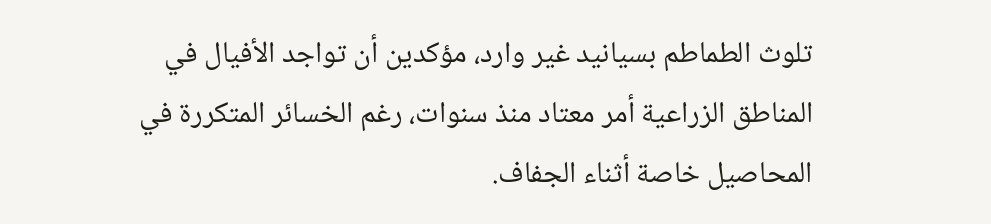تلوث الطماطم بسيانيد غير وارد، مؤكدين أن تواجد الأفيال في المناطق الزراعية أمر معتاد منذ سنوات، رغم الخسائر المتكررة في المحاصيل خاصة أثناء الجفاف.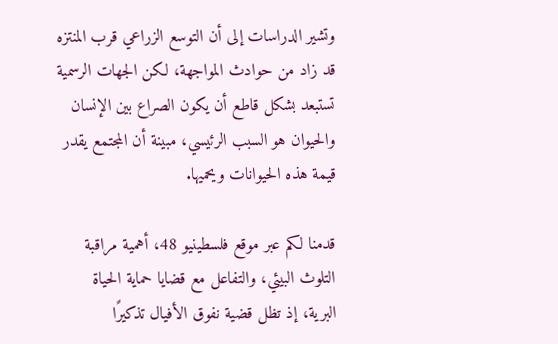وتشير الدراسات إلى أن التوسع الزراعي قرب المنتزه قد زاد من حوادث المواجهة، لكن الجهات الرسمية تستبعد بشكل قاطع أن يكون الصراع بين الإنسان والحيوان هو السبب الرئيسي، مبينة أن المجتمع يقدر قيمة هذه الحيوانات ويحميها.

قدمنا لكم عبر موقع فلسطينيو 48، أهمية مراقبة التلوث البيئي، والتفاعل مع قضايا حماية الحياة البرية، إذ تظل قضية نفوق الأفيال تذكيرًا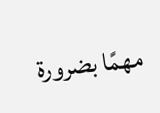مهمًا بضرورة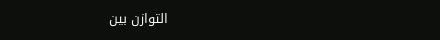التوازن بين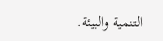التنمية والبيئة.